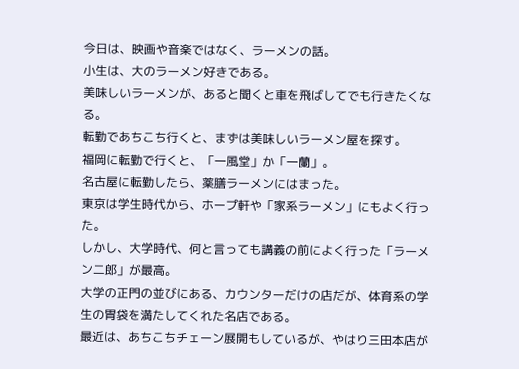今日は、映画や音楽ではなく、ラーメンの話。
小生は、大のラーメン好きである。
美味しいラーメンが、あると聞くと車を飛ばしてでも行きたくなる。
転勤であちこち行くと、まずは美味しいラーメン屋を探す。
福岡に転勤で行くと、「一風堂」か「一蘭」。
名古屋に転勤したら、薬膳ラーメンにはまった。
東京は学生時代から、ホープ軒や「家系ラーメン」にもよく行った。
しかし、大学時代、何と言っても講義の前によく行った「ラーメン二郎」が最高。
大学の正門の並びにある、カウンターだけの店だが、体育系の学生の胃袋を満たしてくれた名店である。
最近は、あちこちチェーン展開もしているが、やはり三田本店が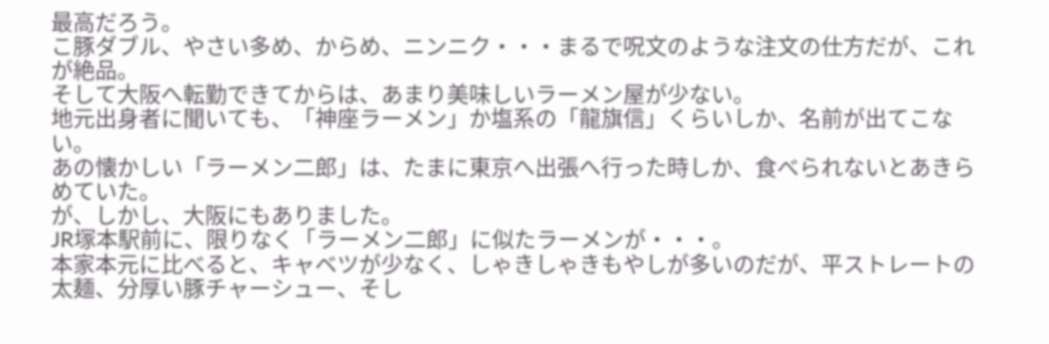最高だろう。
こ豚ダブル、やさい多め、からめ、ニンニク・・・まるで呪文のような注文の仕方だが、これが絶品。
そして大阪へ転勤できてからは、あまり美味しいラーメン屋が少ない。
地元出身者に聞いても、「神座ラーメン」か塩系の「龍旗信」くらいしか、名前が出てこない。
あの懐かしい「ラーメン二郎」は、たまに東京へ出張へ行った時しか、食べられないとあきらめていた。
が、しかし、大阪にもありました。
JR塚本駅前に、限りなく「ラーメン二郎」に似たラーメンが・・・。
本家本元に比べると、キャベツが少なく、しゃきしゃきもやしが多いのだが、平ストレートの太麺、分厚い豚チャーシュー、そし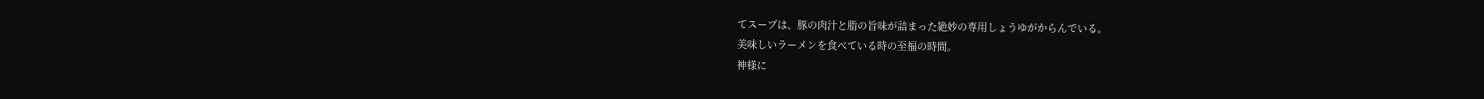てスープは、豚の肉汁と脂の旨味が詰まった絶妙の専用しょうゆがからんでいる。
美味しいラーメンを食べている時の至福の時間。
神様に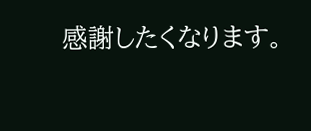感謝したくなります。